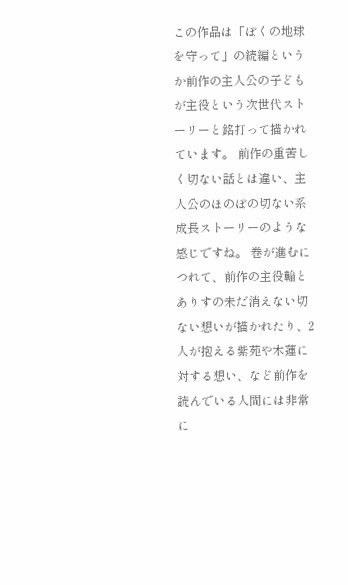この作品は「ぼくの地球を守って」の続編というか前作の主人公の子どもが主役という次世代ストーリーと銘打って描かれています。 前作の重苦しく切ない話とは違い、主人公のほのぼの切ない系成長ストーリーのような感じですね。 巻が進むにつれて、前作の主役輪とありすの未だ消えない切ない想いが描かれたり、2人が抱える紫苑や木蓮に対する想い、など前作を読んでいる人間には非常に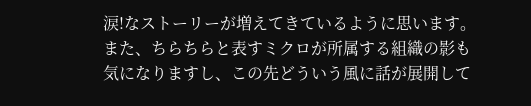涙!なストーリーが増えてきているように思います。 また、ちらちらと表すミクロが所属する組織の影も気になりますし、この先どういう風に話が展開して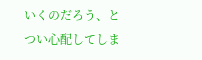いくのだろう、とつい心配してしま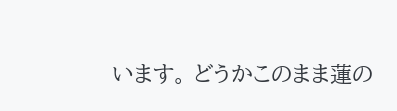います。 どうかこのまま蓮の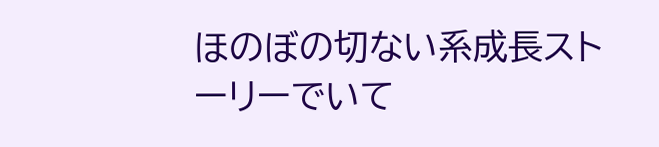ほのぼの切ない系成長ストーリーでいて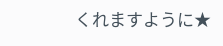くれますように★